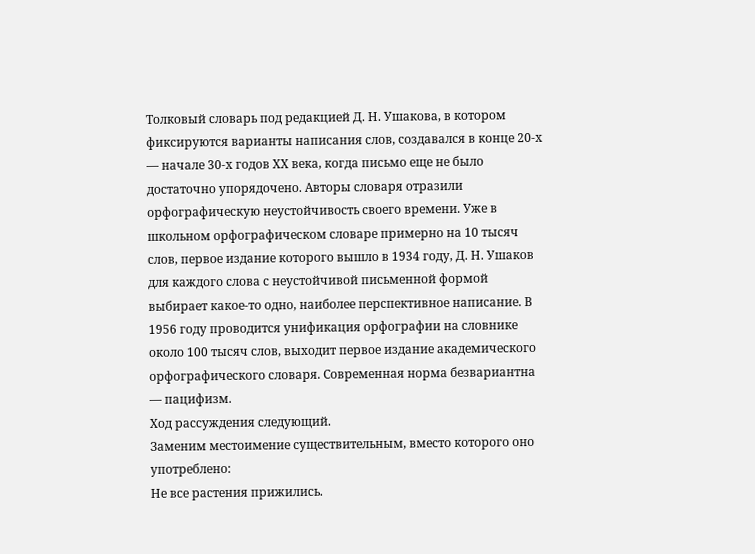Толковый словарь под редакцией Д. Н. Ушакова, в котором фиксируются варианты написания слов, создавался в конце 20-х — начале 30-х годов ХХ века, когда письмо еще не было достаточно упорядочено. Авторы словаря отразили орфографическую неустойчивость своего времени. Уже в школьном орфографическом словаре примерно на 10 тысяч слов, первое издание которого вышло в 1934 году, Д. Н. Ушаков для каждого слова с неустойчивой письменной формой выбирает какое-то одно, наиболее перспективное написание. В 1956 году проводится унификация орфографии на словнике около 100 тысяч слов, выходит первое издание академического орфографического словаря. Современная норма безвариантна — пацифизм.
Ход рассуждения следующий.
Заменим местоимение существительным, вместо которого оно употреблено:
Не все растения прижились.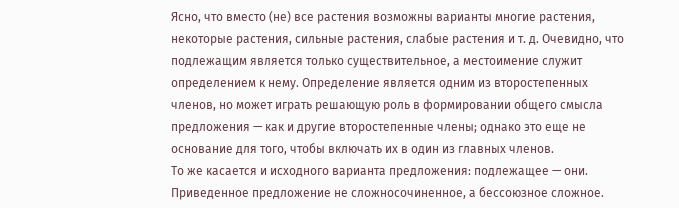Ясно, что вместо (не) все растения возможны варианты многие растения, некоторые растения, сильные растения, слабые растения и т. д. Очевидно, что подлежащим является только существительное, а местоимение служит определением к нему. Определение является одним из второстепенных членов, но может играть решающую роль в формировании общего смысла предложения — как и другие второстепенные члены; однако это еще не основание для того, чтобы включать их в один из главных членов.
То же касается и исходного варианта предложения: подлежащее — они.
Приведенное предложение не сложносочиненное, а бессоюзное сложное.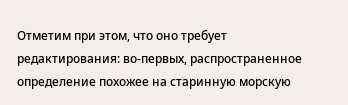Отметим при этом, что оно требует редактирования: во-первых, распространенное определение похожее на старинную морскую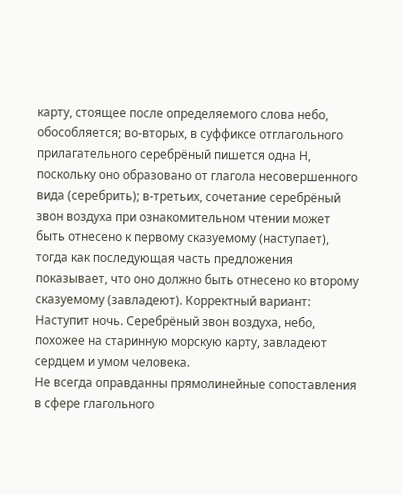карту, стоящее после определяемого слова небо, обособляется; во-вторых, в суффиксе отглагольного прилагательного серебрёный пишется одна Н, поскольку оно образовано от глагола несовершенного вида (серебрить); в-третьих, сочетание серебрёный звон воздуха при ознакомительном чтении может быть отнесено к первому сказуемому (наступает), тогда как последующая часть предложения показывает, что оно должно быть отнесено ко второму сказуемому (завладеют). Корректный вариант: Наступит ночь. Серебрёный звон воздуха, небо, похожее на старинную морскую карту, завладеют сердцем и умом человека.
Не всегда оправданны прямолинейные сопоставления в сфере глагольного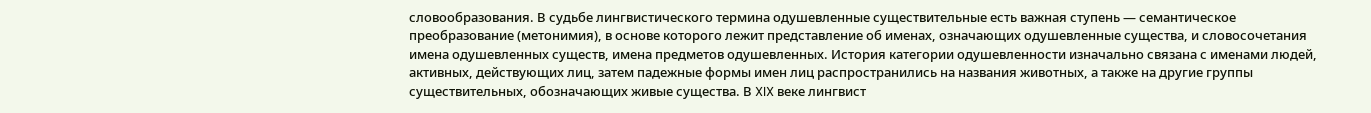словообразования. В судьбе лингвистического термина одушевленные существительные есть важная ступень — семантическое преобразование (метонимия), в основе которого лежит представление об именах, означающих одушевленные существа, и словосочетания имена одушевленных существ, имена предметов одушевленных. История категории одушевленности изначально связана с именами людей, активных, действующих лиц, затем падежные формы имен лиц распространились на названия животных, а также на другие группы существительных, обозначающих живые существа. В XIX веке лингвист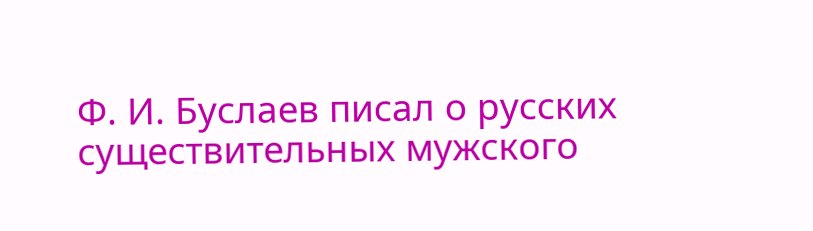Ф. И. Буслаев писал о русских существительных мужского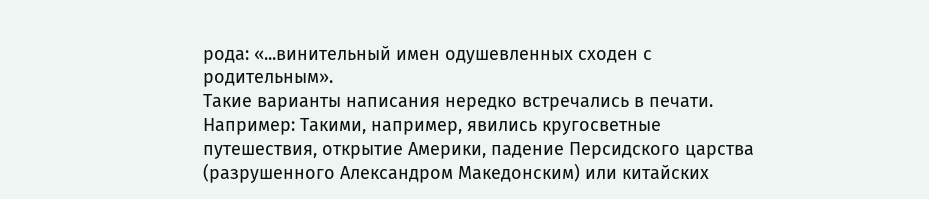рода: «...винительный имен одушевленных сходен с родительным».
Такие варианты написания нередко встречались в печати. Например: Такими, например, явились кругосветные путешествия, открытие Америки, падение Персидского царства (разрушенного Александром Македонским) или китайских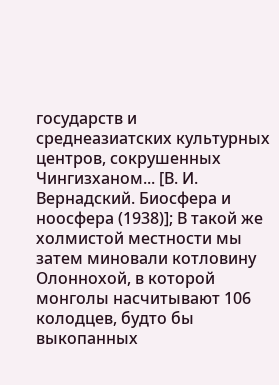государств и среднеазиатских культурных центров, сокрушенных Чингизханом... [В. И. Вернадский. Биосфера и ноосфера (1938)]; В такой же холмистой местности мы затем миновали котловину Олоннохой, в которой монголы насчитывают 106 колодцев, будто бы выкопанных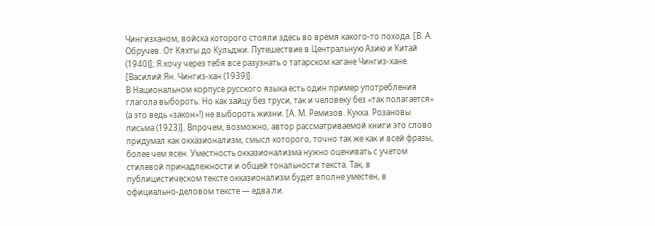Чингизханом, войска которого стояли здесь во время какого-то похода. [В. А. Обручев. От Кяхты до Кульджи. Путешествие в Центральную Азию и Китай (1940)]; Я хочу через тебя все разузнать о татарском кагане Чингиз-хане. [Василий Ян. Чингиз-хан (1939)].
В Национальном корпусе русского языка есть один пример употребления глагола выбороть: Но как зайцу без труси, так и человеку без «так полагается» (а это ведь «закон»!) не выбороть жизни. [А. М. Ремизов. Кукха. Розановы письма (1923)]. Впрочем, возможно, автор рассматриваемой книги это слово придумал как окказионализм, смысл которого, точно так же как и всей фразы, более чем ясен. Уместность окказионализма нужно оценивать с учетом стилевой принадлежности и общей тональности текста. Так, в публицистическом тексте окказионализм будет вполне уместен, в официально-деловом тексте — едва ли.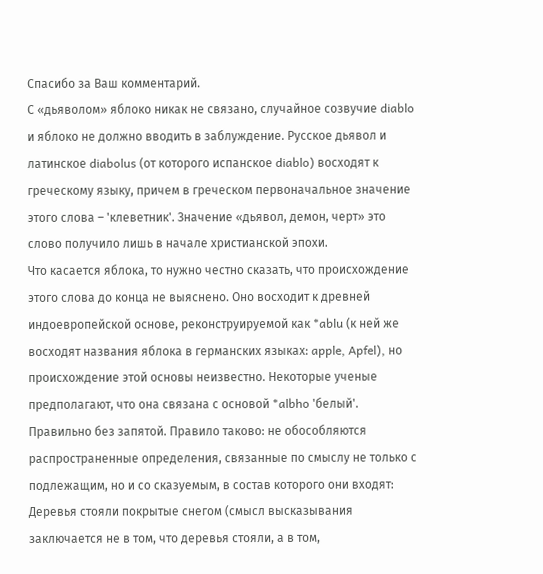Спасибо за Ваш комментарий.
С «дьяволом» яблоко никак не связано, случайное созвучие diablo и яблоко не должно вводить в заблуждение. Русское дьявол и латинское diabolus (от которого испанское diablo) восходят к греческому языку, причем в греческом первоначальное значение этого слова – 'клеветник'. Значение «дьявол, демон, черт» это слово получило лишь в начале христианской эпохи.
Что касается яблока, то нужно честно сказать, что происхождение этого слова до конца не выяснено. Оно восходит к древней индоевропейской основе, реконструируемой как *ablu (к ней же восходят названия яблока в германских языках: apple, Apfel), но происхождение этой основы неизвестно. Некоторые ученые предполагают, что она связана с основой *albho 'белый'.
Правильно без запятой. Правило таково: не обособляются распространенные определения, связанные по смыслу не только с подлежащим, но и со сказуемым, в состав которого они входят: Деревья стояли покрытые снегом (смысл высказывания заключается не в том, что деревья стояли, а в том,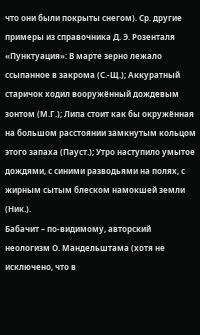что они были покрыты снегом). Ср. другие примеры из справочника Д. Э. Розенталя «Пунктуация»: В марте зерно лежало ссыпанное в закрома (С.-Щ.); Аккуратный старичок ходил вооружённый дождевым зонтом (М.Г.); Липа стоит как бы окружённая на большом расстоянии замкнутым кольцом этого запаха (Пауст.); Утро наступило умытое дождями, с синими разводьями на полях, с жирным сытым блеском намокшей земли (Ник.).
Бабачит – по-видимому, авторский неологизм О. Мандельштама (хотя не исключено, что в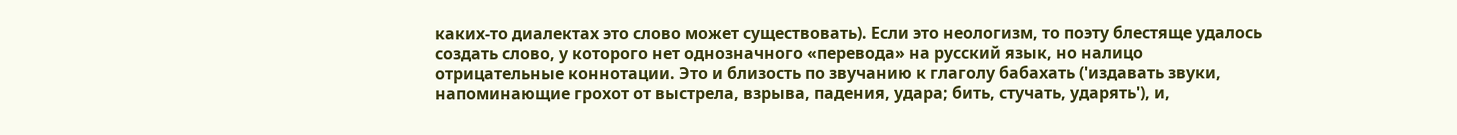каких-то диалектах это слово может существовать). Если это неологизм, то поэту блестяще удалось создать слово, у которого нет однозначного «перевода» на русский язык, но налицо отрицательные коннотации. Это и близость по звучанию к глаголу бабахать ('издавать звуки, напоминающие грохот от выстрела, взрыва, падения, удара; бить, стучать, ударять'), и,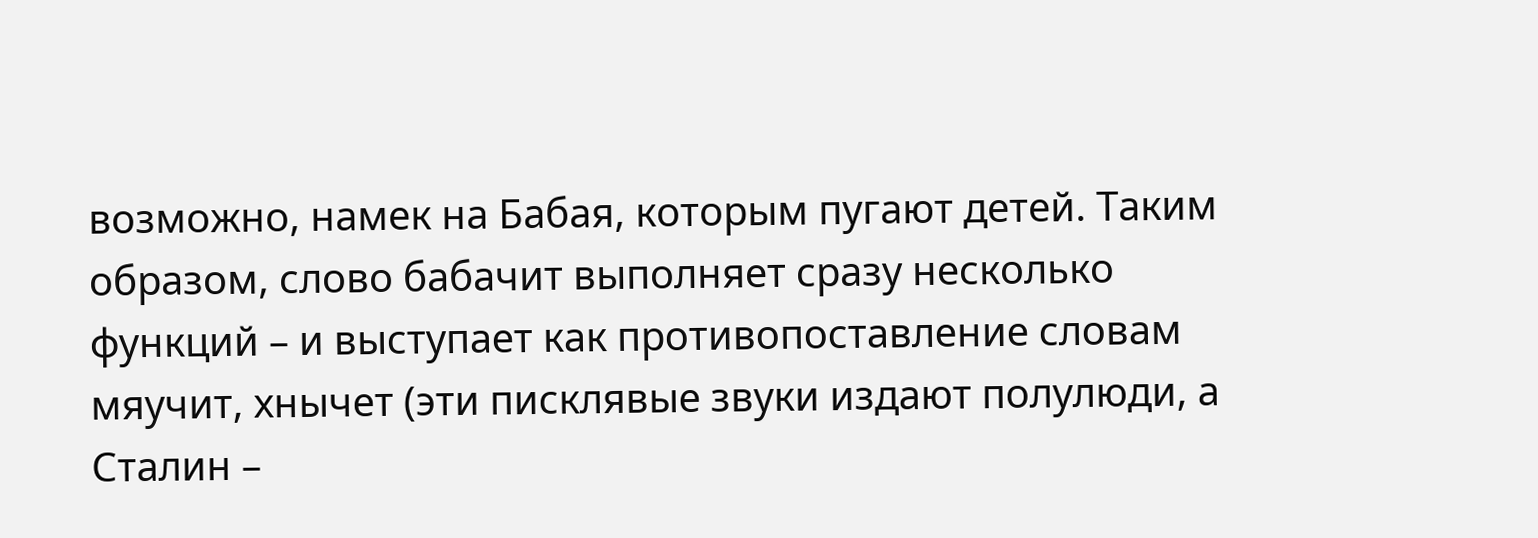возможно, намек на Бабая, которым пугают детей. Таким образом, слово бабачит выполняет сразу несколько функций – и выступает как противопоставление словам мяучит, хнычет (эти писклявые звуки издают полулюди, а Сталин –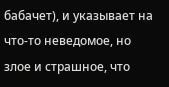бабачет), и указывает на что-то неведомое, но злое и страшное, что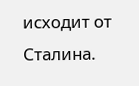исходит от Сталина.